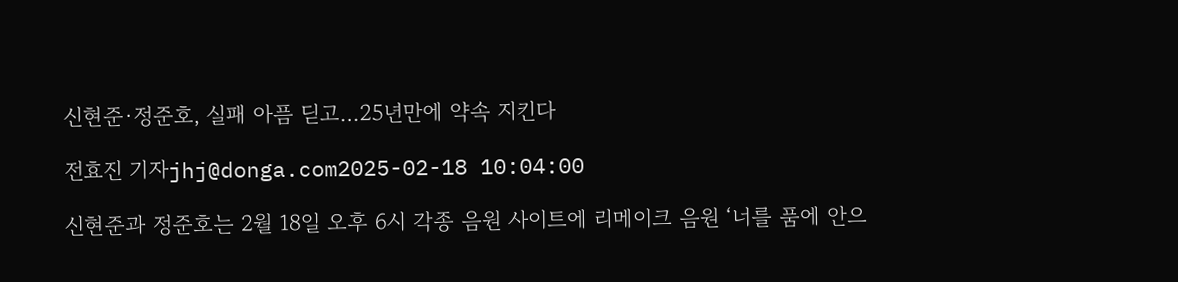신현준·정준호, 실패 아픔 딛고…25년만에 약속 지킨다

전효진 기자jhj@donga.com2025-02-18 10:04:00

신현준과 정준호는 2월 18일 오후 6시 각종 음원 사이트에 리메이크 음원 ‘너를 품에 안으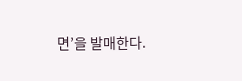면’을 발매한다.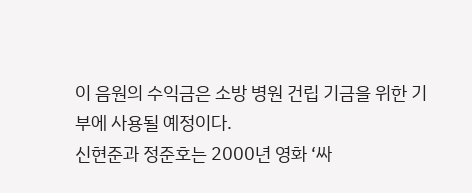이 음원의 수익금은 소방 병원 건립 기금을 위한 기부에 사용될 예정이다.
신현준과 정준호는 2000년 영화 ‘싸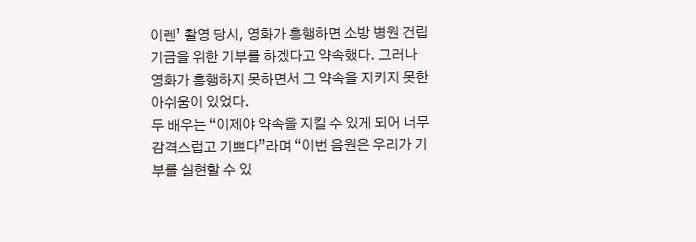이렌’ 촬영 당시, 영화가 흥행하면 소방 병원 건립 기금을 위한 기부를 하겠다고 약속했다. 그러나 영화가 흥행하지 못하면서 그 약속을 지키지 못한 아쉬움이 있었다.
두 배우는 “이제야 약속을 지킬 수 있게 되어 너무 감격스럽고 기쁘다”라며 “이번 음원은 우리가 기부를 실현할 수 있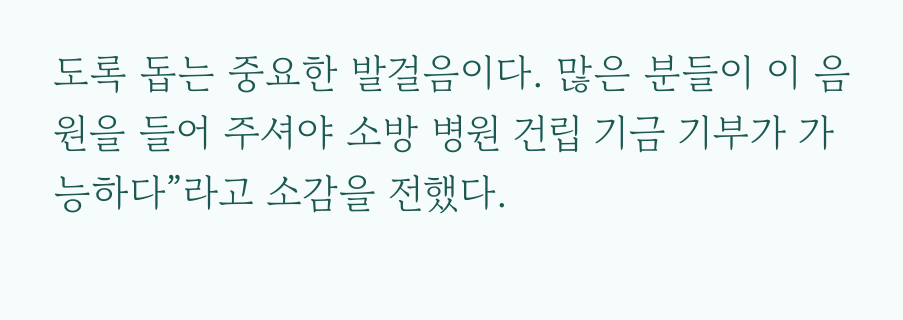도록 돕는 중요한 발걸음이다. 많은 분들이 이 음원을 들어 주셔야 소방 병원 건립 기금 기부가 가능하다”라고 소감을 전했다.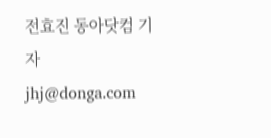전효진 동아닷컴 기자 jhj@donga.com